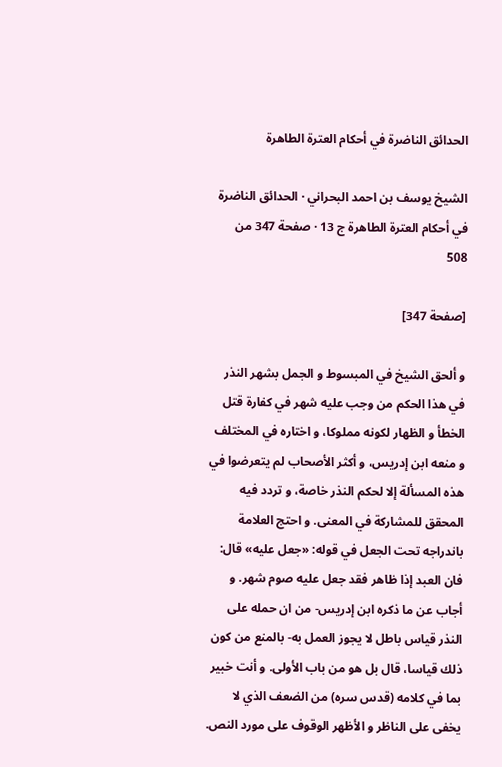الحدائق الناضرة في أحكام العترة الطاهرة

الشيخ يوسف بن احمد البحراني · الحدائق الناضرة في أحكام العترة الطاهرة ج 13 · صفحة 347 من 508

[صفحة 347]

و ألحق الشيخ في المبسوط و الجمل بشهر النذر في هذا الحكم من وجب عليه شهر في كفارة قتل الخطأ و الظهار لكونه مملوكا، و اختاره في المختلف و منعه ابن إدريس، و أكثر الأصحاب لم يتعرضوا في هذه المسألة إلا لحكم النذر خاصة، و تردد فيه المحقق للمشاركة في المعنى. و احتج العلامة باندراجه تحت الجعل في قوله: «جعل عليه» قال: فان العبد إذا ظاهر فقد جعل عليه صوم شهر. و أجاب عن ما ذكره ابن إدريس- من ان حمله على النذر قياس باطل لا يجوز العمل به- بالمنع من كون ذلك قياسا، قال بل هو من باب الأولى. و أنت خبير بما في كلامه (قدس سره) من الضعف الذي لا يخفى على الناظر و الأظهر الوقوف على مورد النص.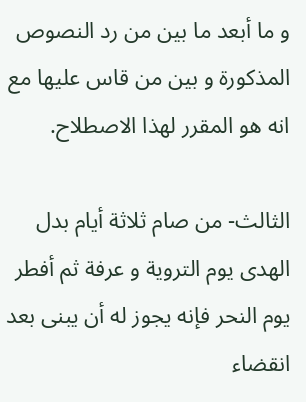و ما أبعد ما بين من رد النصوص المذكورة و بين من قاس عليها مع انه هو المقرر لهذا الاصطلاح.

الثالث- من صام ثلاثة أيام بدل الهدى يوم التروية و عرفة ثم أفطر يوم النحر فإنه يجوز له أن يبنى بعد انقضاء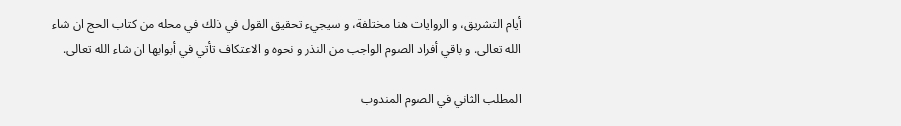أيام التشريق، و الروايات هنا مختلفة، و سيجيء تحقيق القول في ذلك في محله من كتاب الحج ان شاء الله تعالى. و باقي أفراد الصوم الواجب من النذر و نحوه و الاعتكاف تأتي في أبوابها ان شاء الله تعالى.

المطلب الثاني في الصوم المندوب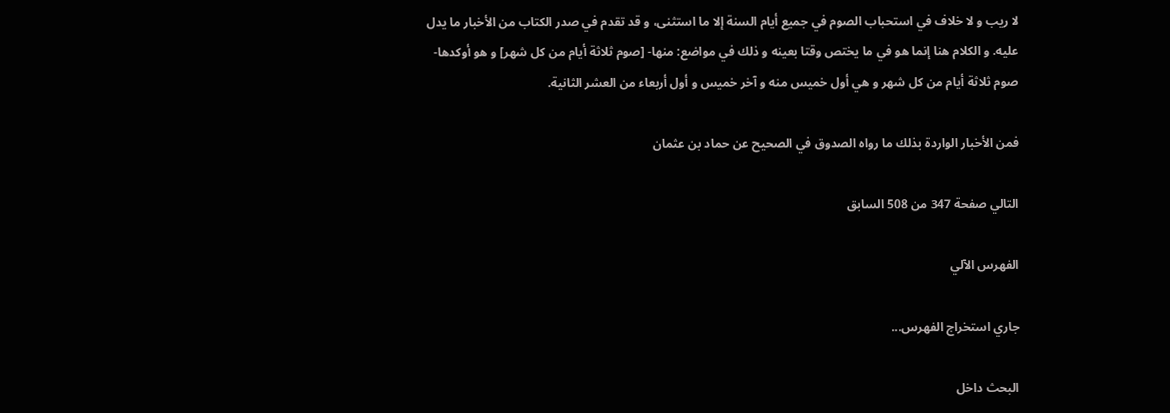لا ريب و لا خلاف في استحباب الصوم في جميع أيام السنة إلا ما استثنى، و قد تقدم في صدر الكتاب من الأخبار ما يدل عليه. و الكلام هنا إنما هو في ما يختص وقتا بعينه و ذلك في مواضع: منها- [صوم ثلاثة أيام من كل شهر] و هو أوكدها- صوم ثلاثة أيام من كل شهر و هي أول خميس منه و آخر خميس و أول أربعاء من العشر الثانية.

فمن الأخبار الواردة بذلك ما رواه الصدوق في الصحيح عن حماد بن عثمان

التالي صفحة 347 من 508 السابق

الفهرس الآلي

جاري استخراج الفهرس...

البحث داخل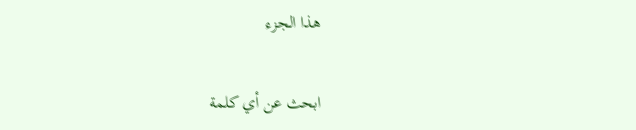هذا الجزء

ابحث عن أي كلمة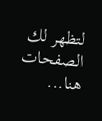لتظهر لك الصفحات هنا...